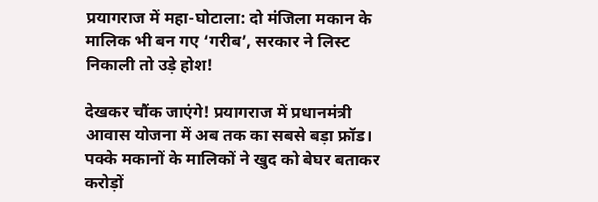प्रयागराज में महा-घोटाला: दो मंजिला मकान के मालिक भी बन गए ‘गरीब’, सरकार ने लिस्ट निकाली तो उड़े होश!

देखकर चौंक जाएंगे! प्रयागराज में प्रधानमंत्री आवास योजना में अब तक का सबसे बड़ा फ्रॉड। पक्के मकानों के मालिकों ने खुद को बेघर बताकर करोड़ों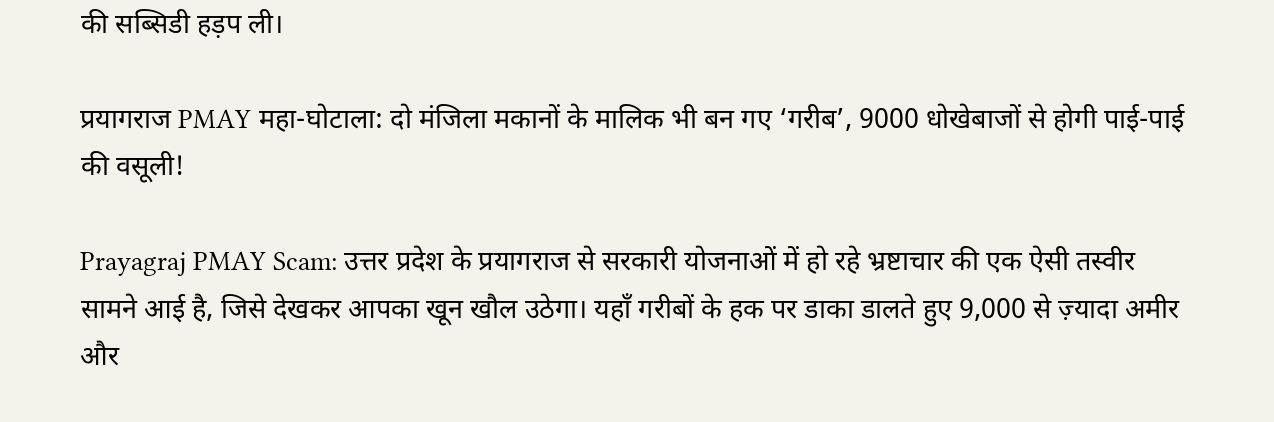की सब्सिडी हड़प ली।

प्रयागराज PMAY महा-घोटाला: दो मंजिला मकानों के मालिक भी बन गए ‘गरीब’, 9000 धोखेबाजों से होगी पाई-पाई की वसूली!

Prayagraj PMAY Scam: उत्तर प्रदेश के प्रयागराज से सरकारी योजनाओं में हो रहे भ्रष्टाचार की एक ऐसी तस्वीर सामने आई है, जिसे देखकर आपका खून खौल उठेगा। यहाँ गरीबों के हक पर डाका डालते हुए 9,000 से ज़्यादा अमीर और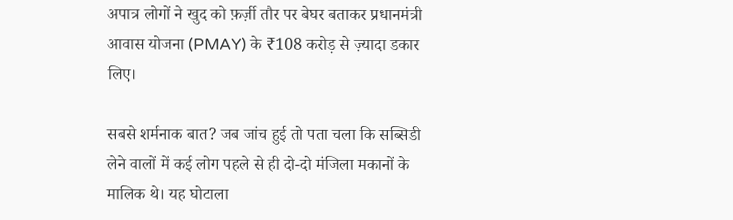अपात्र लोगों ने खुद को फ़र्ज़ी तौर पर बेघर बताकर प्रधानमंत्री आवास योजना (PMAY) के ₹108 करोड़ से ज़्यादा डकार लिए।

सबसे शर्मनाक बात? जब जांच हुई तो पता चला कि सब्सिडी लेने वालों में कई लोग पहले से ही दो-दो मंजिला मकानों के मालिक थे। यह घोटाला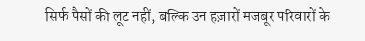सिर्फ पैसों की लूट नहीं, बल्कि उन हज़ारों मजबूर परिवारों के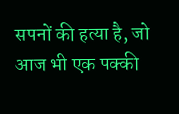सपनों की हत्या है, जो आज भी एक पक्की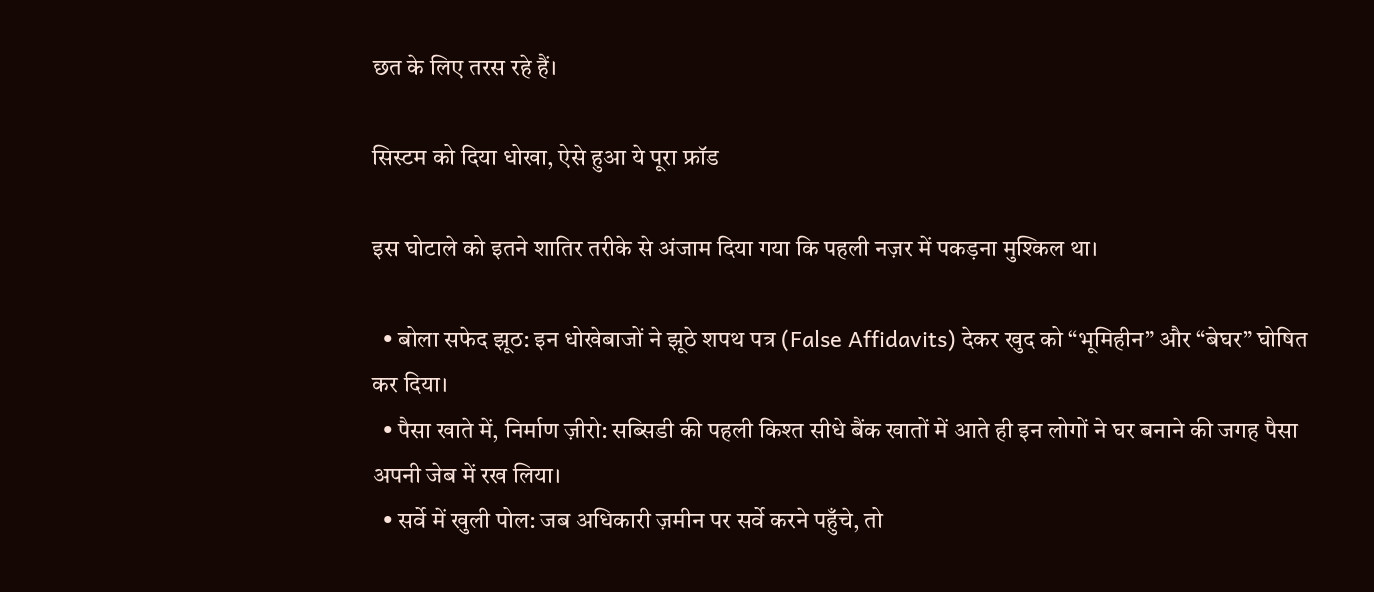छत के लिए तरस रहे हैं।

सिस्टम को दिया धोखा, ऐसे हुआ ये पूरा फ्रॉड

इस घोटाले को इतने शातिर तरीके से अंजाम दिया गया कि पहली नज़र में पकड़ना मुश्किल था।

  • बोला सफेद झूठ: इन धोखेबाजों ने झूठे शपथ पत्र (False Affidavits) देकर खुद को “भूमिहीन” और “बेघर” घोषित कर दिया।
  • पैसा खाते में, निर्माण ज़ीरो: सब्सिडी की पहली किश्त सीधे बैंक खातों में आते ही इन लोगों ने घर बनाने की जगह पैसा अपनी जेब में रख लिया।
  • सर्वे में खुली पोल: जब अधिकारी ज़मीन पर सर्वे करने पहुँचे, तो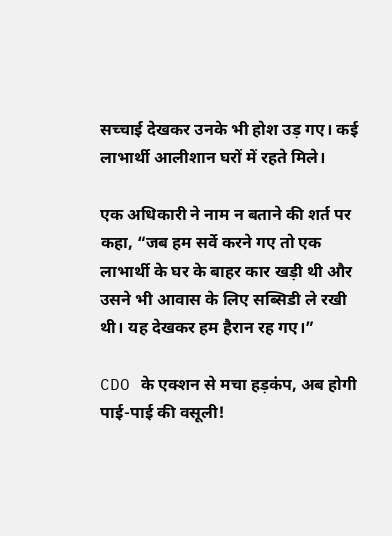सच्चाई देखकर उनके भी होश उड़ गए। कई लाभार्थी आलीशान घरों में रहते मिले।

एक अधिकारी ने नाम न बताने की शर्त पर कहा, “जब हम सर्वे करने गए तो एक लाभार्थी के घर के बाहर कार खड़ी थी और उसने भी आवास के लिए सब्सिडी ले रखी थी। यह देखकर हम हैरान रह गए।”

CDO के एक्शन से मचा हड़कंप, अब होगी पाई-पाई की वसूली!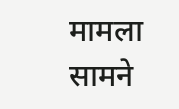मामला सामने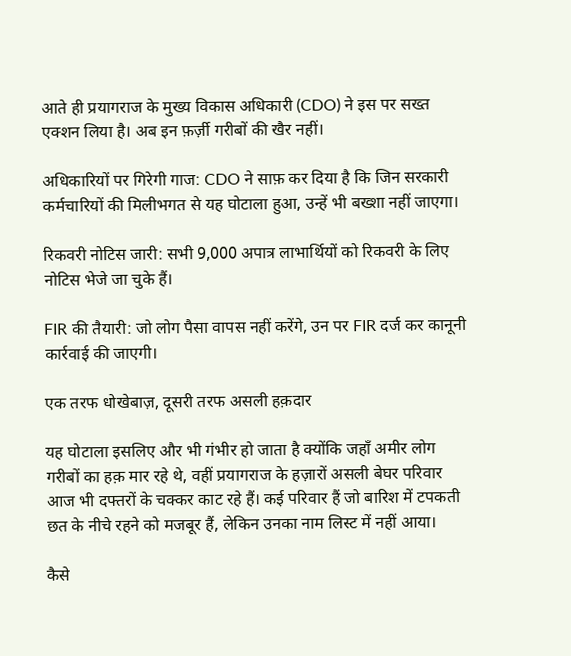आते ही प्रयागराज के मुख्य विकास अधिकारी (CDO) ने इस पर सख्त एक्शन लिया है। अब इन फ़र्ज़ी गरीबों की खैर नहीं।

अधिकारियों पर गिरेगी गाज: CDO ने साफ़ कर दिया है कि जिन सरकारी कर्मचारियों की मिलीभगत से यह घोटाला हुआ, उन्हें भी बख्शा नहीं जाएगा।

रिकवरी नोटिस जारी: सभी 9,000 अपात्र लाभार्थियों को रिकवरी के लिए नोटिस भेजे जा चुके हैं।

FIR की तैयारी: जो लोग पैसा वापस नहीं करेंगे, उन पर FIR दर्ज कर कानूनी कार्रवाई की जाएगी।

एक तरफ धोखेबाज़, दूसरी तरफ असली हक़दार

यह घोटाला इसलिए और भी गंभीर हो जाता है क्योंकि जहाँ अमीर लोग गरीबों का हक़ मार रहे थे, वहीं प्रयागराज के हज़ारों असली बेघर परिवार आज भी दफ्तरों के चक्कर काट रहे हैं। कई परिवार हैं जो बारिश में टपकती छत के नीचे रहने को मजबूर हैं, लेकिन उनका नाम लिस्ट में नहीं आया।

कैसे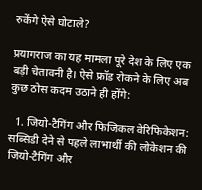रुकेंगे ऐसे घोटाले?

प्रयागराज का यह मामला पूरे देश के लिए एक बड़ी चेतावनी है। ऐसे फ्रॉड रोकने के लिए अब कुछ ठोस कदम उठाने ही होंगे:

  1. जियो-टैगिंग और फिजिकल वेरिफिकेशन: सब्सिडी देने से पहले लाभार्थी की लोकेशन की जियो-टैगिंग और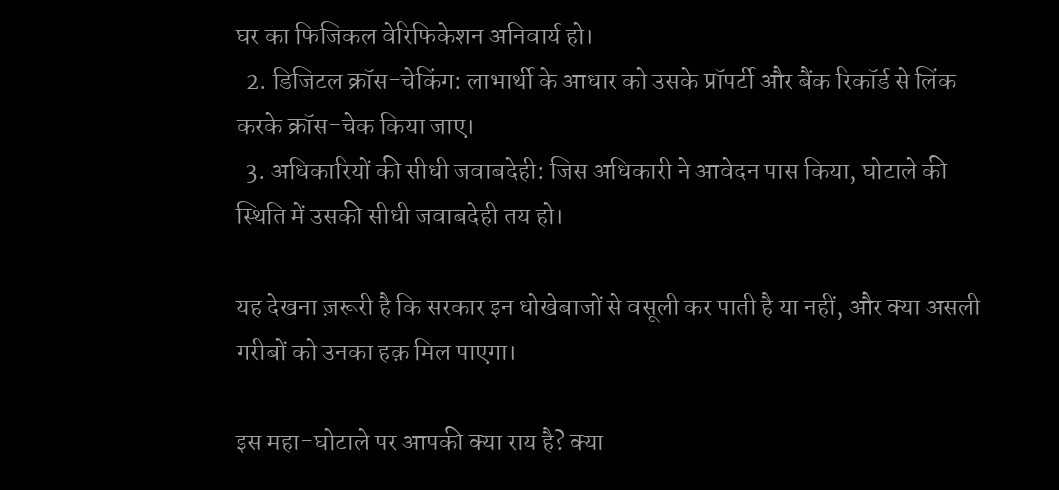घर का फिजिकल वेरिफिकेशन अनिवार्य हो।
  2. डिजिटल क्रॉस-चेकिंग: लाभार्थी के आधार को उसके प्रॉपर्टी और बैंक रिकॉर्ड से लिंक करके क्रॉस-चेक किया जाए।
  3. अधिकारियों की सीधी जवाबदेही: जिस अधिकारी ने आवेदन पास किया, घोटाले की स्थिति में उसकी सीधी जवाबदेही तय हो।

यह देखना ज़रूरी है कि सरकार इन धोखेबाजों से वसूली कर पाती है या नहीं, और क्या असली गरीबों को उनका हक़ मिल पाएगा।

इस महा-घोटाले पर आपकी क्या राय है? क्या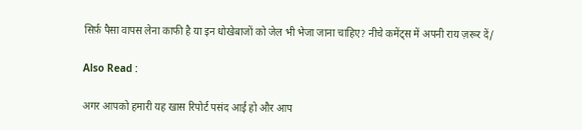सिर्फ़ पैसा वापस लेना काफी है या इन धोखेबाजों को जेल भी भेजा जाना चाहिए? नीचे कमेंट्स में अपनी राय ज़रूर दें/

Also Read :

अगर आपको हमारी यह खास रिपोर्ट पसंद आई हो और आप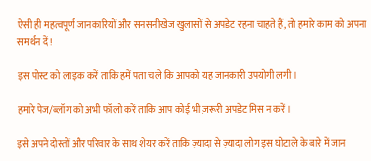ऐसी ही महत्वपूर्ण जानकारियों और सनसनीखेज खुलासों से अपडेट रहना चाहते हैं, तो हमारे काम को अपना समर्थन दें!

इस पोस्ट को लाइक करें ताकि हमें पता चले कि आपको यह जानकारी उपयोगी लगी।

हमारे पेज/ब्लॉग को अभी फॉलो करें ताकि आप कोई भी ज़रूरी अपडेट मिस न करें।

इसे अपने दोस्तों और परिवार के साथ शेयर करें ताकि ज़्यादा से ज़्यादा लोग इस घोटाले के बारे में जान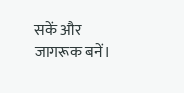सकें और जागरूक बनें।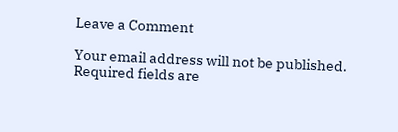Leave a Comment

Your email address will not be published. Required fields are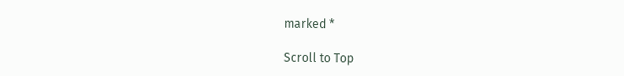marked *

Scroll to Top